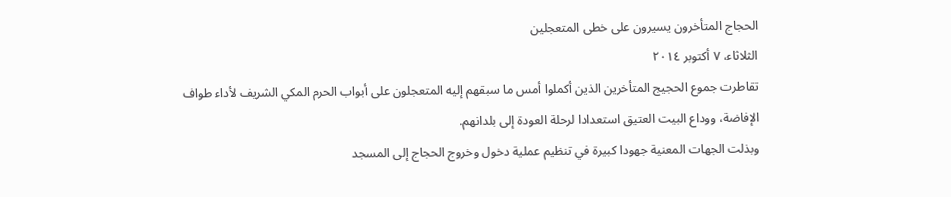الحجاج المتأخرون يسيرون على خطى المتعجلين
الثلاثاء، ٧ أكتوبر ٢٠١٤
تقاطرت جموع الحجيج المتأخرين الذين أكملوا أمس ما سبقهم إليه المتعجلون على أبواب الحرم المكي الشريف لأداء طواف الإفاضة، ووداع البيت العتيق استعدادا لرحلة العودة إلى بلدانهم.
وبذلت الجهات المعنية جهودا كبيرة في تنظيم عملية دخول وخروج الحجاج إلى المسجد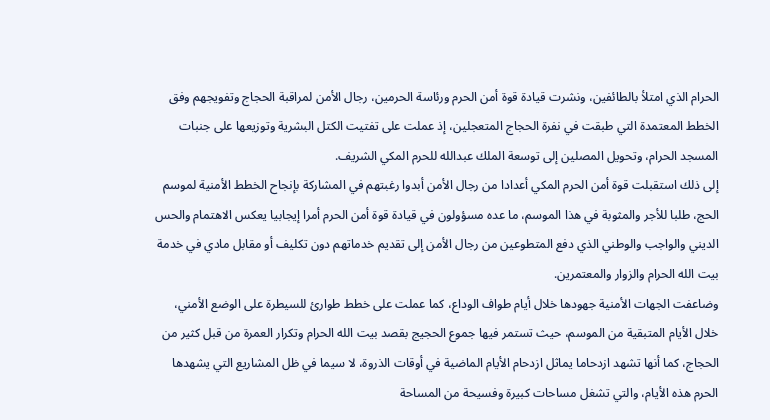الحرام الذي امتلأ بالطائفين، ونشرت قيادة قوة أمن الحرم ورئاسة الحرمين، رجال الأمن لمراقبة الحجاج وتفويجهم وفق الخطط المعتمدة التي طبقت في نفرة الحجاج المتعجلين، إذ عملت على تفتيت الكتل البشرية وتوزيعها على جنبات المسجد الحرام، وتحويل المصلين إلى توسعة الملك عبدالله للحرم المكي الشريف.
إلى ذلك استقبلت قوة أمن الحرم المكي أعدادا من رجال الأمن أبدوا رغبتهم في المشاركة بإنجاح الخطط الأمنية لموسم الحج، طلبا للأجر والمثوبة في هذا الموسم، ما عده مسؤولون في قيادة قوة أمن الحرم أمرا إيجابيا يعكس الاهتمام والحس الديني والواجب والوطني الذي دفع المتطوعين من رجال الأمن إلى تقديم خدماتهم دون تكليف أو مقابل مادي في خدمة بيت الله الحرام والزوار والمعتمرين.
وضاعفت الجهات الأمنية جهودها خلال أيام طواف الوداع، كما عملت على خطط طوارئ للسيطرة على الوضع الأمني، خلال الأيام المتبقية من الموسم، حيث تستمر فيها جموع الحجيج بقصد بيت الله الحرام وتكرار العمرة من قبل كثير من الحجاج، كما أنها تشهد ازدحاما يماثل ازدحام الأيام الماضية في أوقات الذروة، لا سيما في ظل المشاريع التي يشهدها الحرم هذه الأيام، والتي تشغل مساحات كبيرة وفسيحة من المساحة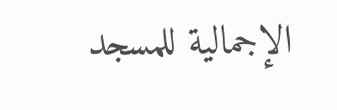الإجمالية للمسجد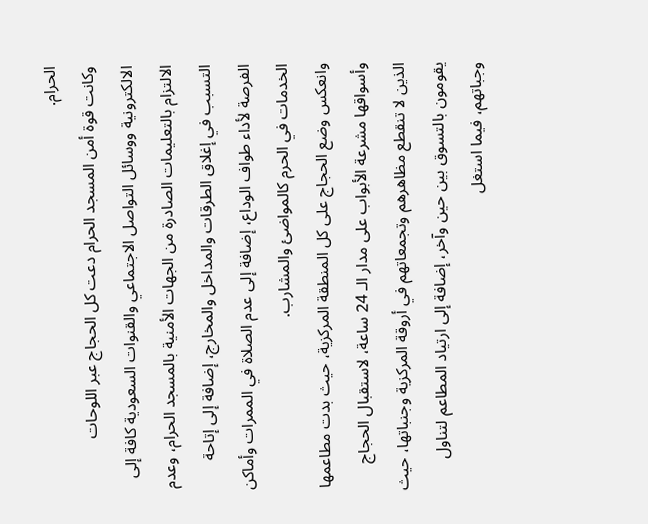الحرام.
وكانت قوة أمن المسجد الحرام دعت كل الحجاج عبر اللوحات الالكترونية ووسائل التواصل الاجتماعي والقنوات السعودية كافة إلى الالتزام بالتعليمات الصادرة من الجهات الأمنية بالمسجد الحرام، وعدم التسبب في إغلاق الطرقات والمداخل والمخارج، إضافة إلى إتاحة الفرصة لأداء طواف الوداع، إضافة إلى عدم الصلاة في الممرات وأماكن الخدمات في الحرم كالمواضئ والمشارب.
وانعكس وضع الحجاج على كل المنطقة المركزية، حيث بدت مطاعمها وأسواقها مشرعة الأبواب على مدار الـ 24 ساعة، لاستقبال الحجاج الذين لا تنقطع مظاهرهم وتجمعاتهم في أروقة المركزية وجنباتها، حيث يقومون بالتسوق بين حين وآخر، إضافة إلى ارتياد المطاعم لتناول وجباتهم، فيما استغل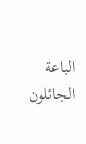الباعة الجائلون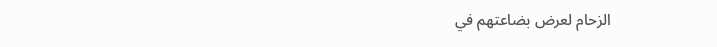الزحام لعرض بضاعتهم في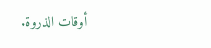أوقات الذروة.